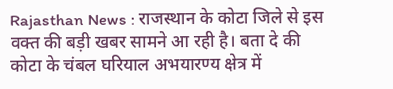Rajasthan News : राजस्थान के कोटा जिले से इस वक्त की बड़ी खबर सामने आ रही है। बता दे की कोटा के चंबल घरियाल अभयारण्य क्षेत्र में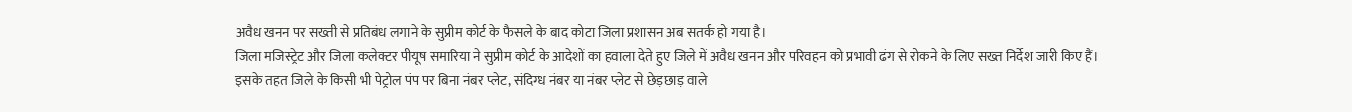अवैध खनन पर सख्ती से प्रतिबंध लगाने के सुप्रीम कोर्ट के फैसले के बाद कोटा जिला प्रशासन अब सतर्क हो गया है।
जिला मजिस्ट्रेट और जिला कलेक्टर पीयूष समारिया ने सुप्रीम कोर्ट के आदेशों का हवाला देते हुए जिले में अवैध खनन और परिवहन को प्रभावी ढंग से रोकने के लिए सख्त निर्देश जारी किए हैं।
इसके तहत जिले के किसी भी पेट्रोल पंप पर बिना नंबर प्लेट, संदिग्ध नंबर या नंबर प्लेट से छेड़छाड़ वाले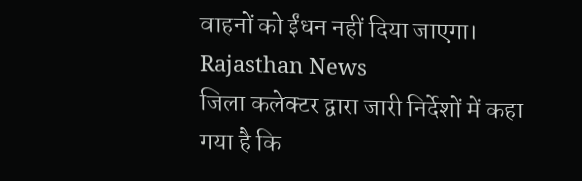वाहनों को ईंधन नहीं दिया जाएगा। Rajasthan News
जिला कलेक्टर द्वारा जारी निर्देशों में कहा गया है कि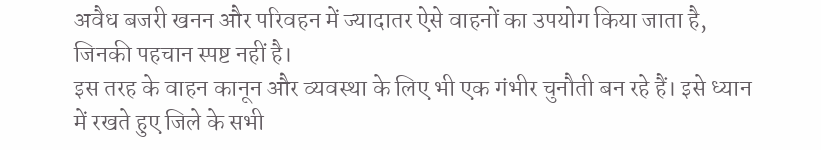अवैध बजरी खनन और परिवहन में ज्यादातर ऐसे वाहनों का उपयोग किया जाता है, जिनकी पहचान स्पष्ट नहीं है।
इस तरह के वाहन कानून और व्यवस्था के लिए भी एक गंभीर चुनौती बन रहे हैं। इसे ध्यान में रखते हुए जिले के सभी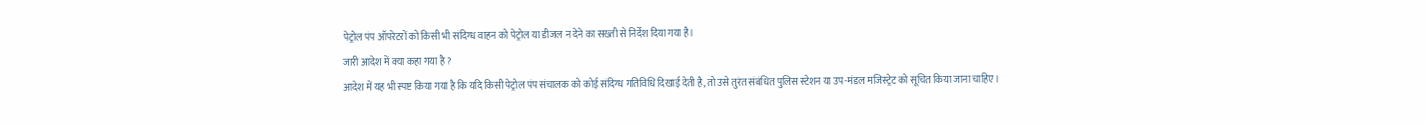पेट्रोल पंप ऑपरेटरों को किसी भी संदिग्ध वाहन को पेट्रोल या डीजल न देने का सख्ती से निर्देश दिया गया है।
जारी आदेश में क्या कहा गया है ?
आदेश में यह भी स्पष्ट किया गया है कि यदि किसी पेट्रोल पंप संचालक को कोई संदिग्ध गतिविधि दिखाई देती है, तो उसे तुरंत संबंधित पुलिस स्टेशन या उप-मंडल मजिस्ट्रेट को सूचित किया जाना चाहिए।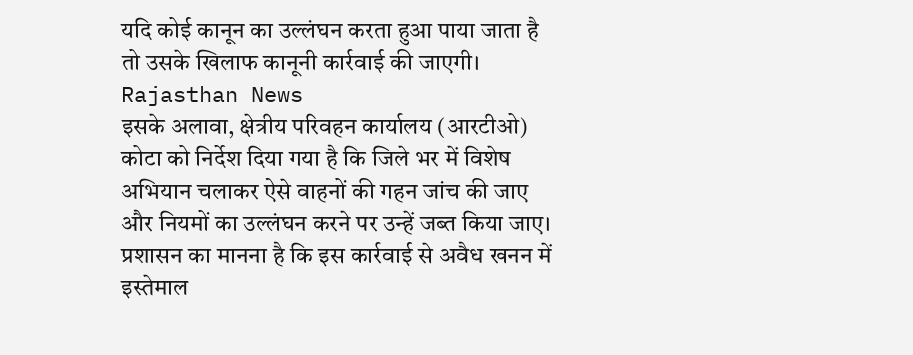यदि कोई कानून का उल्लंघन करता हुआ पाया जाता है तो उसके खिलाफ कानूनी कार्रवाई की जाएगी। Rajasthan News
इसके अलावा, क्षेत्रीय परिवहन कार्यालय (आरटीओ) कोटा को निर्देश दिया गया है कि जिले भर में विशेष अभियान चलाकर ऐसे वाहनों की गहन जांच की जाए और नियमों का उल्लंघन करने पर उन्हें जब्त किया जाए।
प्रशासन का मानना है कि इस कार्रवाई से अवैध खनन में इस्तेमाल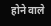होने वाले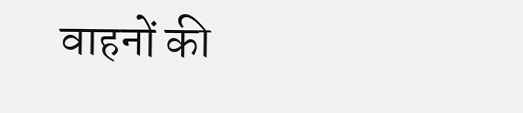वाहनों की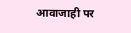आवाजाही पर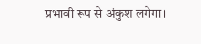प्रभावी रूप से अंकुश लगेगा।